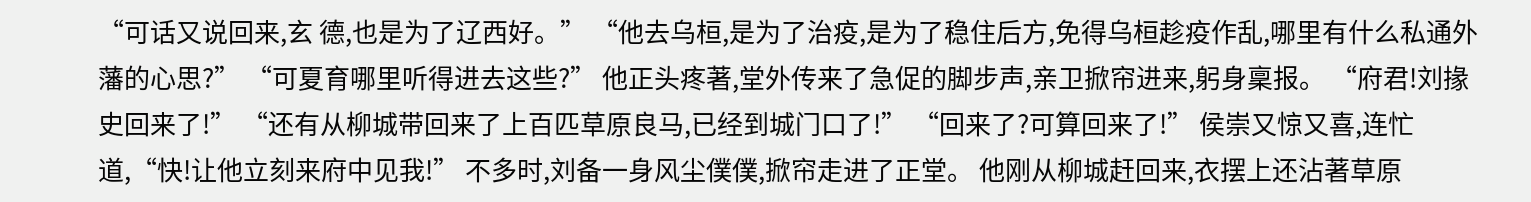“可话又说回来,玄 德,也是为了辽西好。” “他去乌桓,是为了治疫,是为了稳住后方,免得乌桓趁疫作乱,哪里有什么私通外藩的心思?” “可夏育哪里听得进去这些?” 他正头疼著,堂外传来了急促的脚步声,亲卫掀帘进来,躬身稟报。 “府君!刘掾史回来了!” “还有从柳城带回来了上百匹草原良马,已经到城门口了!” “回来了?可算回来了!” 侯崇又惊又喜,连忙道,“快!让他立刻来府中见我!” 不多时,刘备一身风尘僕僕,掀帘走进了正堂。 他刚从柳城赶回来,衣摆上还沾著草原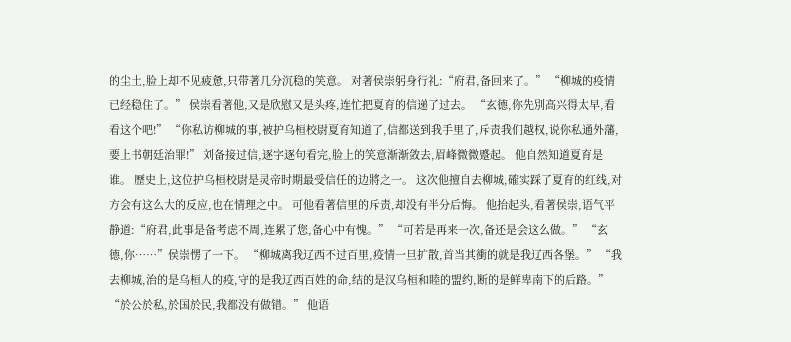的尘土,脸上却不见疲惫,只带著几分沉稳的笑意。 对著侯崇躬身行礼:“府君,备回来了。” “柳城的疫情已经稳住了。” 侯崇看著他,又是欣慰又是头疼,连忙把夏育的信递了过去。 “玄德,你先別高兴得太早,看看这个吧!” “你私访柳城的事,被护乌桓校尉夏育知道了,信都送到我手里了,斥责我们越权,说你私通外藩,要上书朝廷治罪!” 刘备接过信,逐字逐句看完,脸上的笑意渐渐敛去,眉峰微微蹙起。 他自然知道夏育是谁。 歷史上,这位护乌桓校尉是灵帝时期最受信任的边將之一。 这次他擅自去柳城,確实踩了夏育的红线,对方会有这么大的反应,也在情理之中。 可他看著信里的斥责,却没有半分后悔。 他抬起头,看著侯崇,语气平静道:“府君,此事是备考虑不周,连累了您,备心中有愧。” “可若是再来一次,备还是会这么做。” “玄德,你……”侯崇愣了一下。 “柳城离我辽西不过百里,疫情一旦扩散,首当其衝的就是我辽西各堡。” “我去柳城,治的是乌桓人的疫,守的是我辽西百姓的命,结的是汉乌桓和睦的盟约,断的是鲜卑南下的后路。” “於公於私,於国於民,我都没有做错。” 他语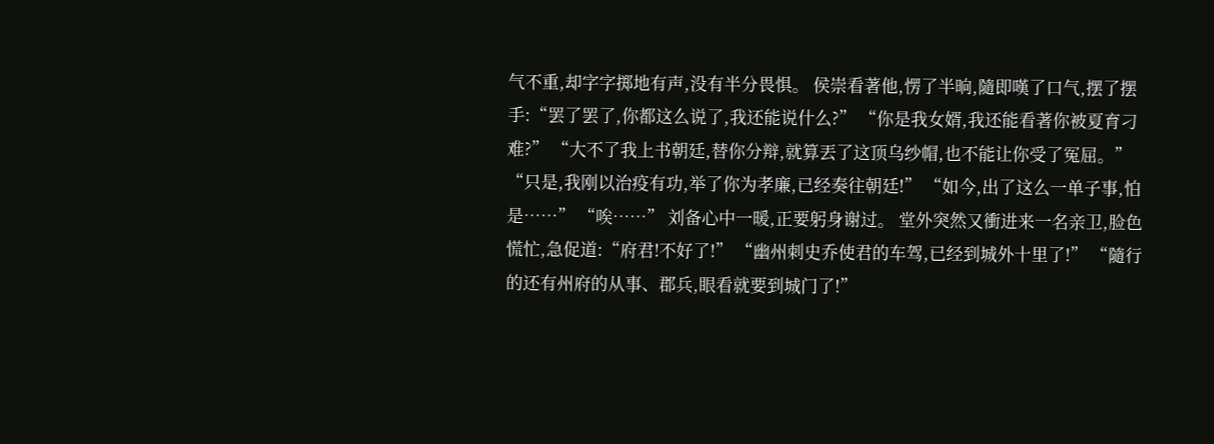气不重,却字字掷地有声,没有半分畏惧。 侯崇看著他,愣了半晌,隨即嘆了口气,摆了摆手:“罢了罢了,你都这么说了,我还能说什么?” “你是我女婿,我还能看著你被夏育刁难?” “大不了我上书朝廷,替你分辩,就算丟了这顶乌纱帽,也不能让你受了冤屈。” “只是,我刚以治疫有功,举了你为孝廉,已经奏往朝廷!” “如今,出了这么一单子事,怕是……” “唉……” 刘备心中一暖,正要躬身谢过。 堂外突然又衝进来一名亲卫,脸色慌忙,急促道:“府君!不好了!” “幽州刺史乔使君的车驾,已经到城外十里了!” “隨行的还有州府的从事、郡兵,眼看就要到城门了!”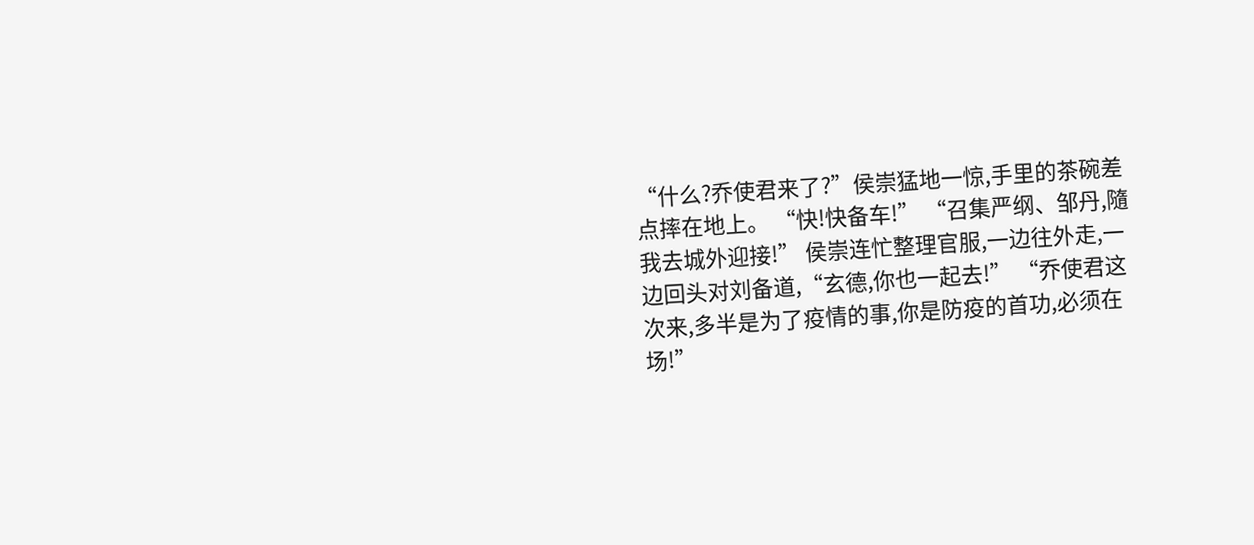“什么?乔使君来了?”侯崇猛地一惊,手里的茶碗差点摔在地上。 “快!快备车!” “召集严纲、邹丹,隨我去城外迎接!” 侯崇连忙整理官服,一边往外走,一边回头对刘备道,“玄德,你也一起去!” “乔使君这次来,多半是为了疫情的事,你是防疫的首功,必须在场!”